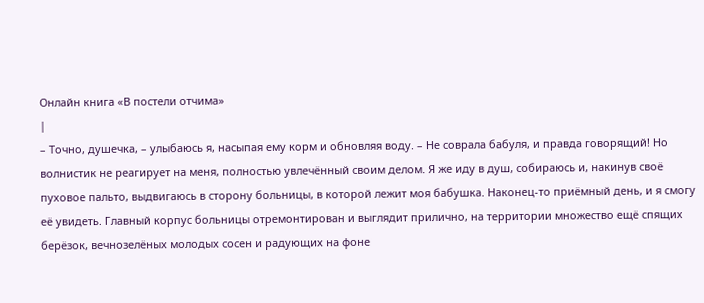Онлайн книга «В постели отчима»
|
– Точно, душечка, – улыбаюсь я, насыпая ему корм и обновляя воду. – Не соврала бабуля, и правда говорящий! Но волнистик не реагирует на меня, полностью увлечённый своим делом. Я же иду в душ, собираюсь и, накинув своё пуховое пальто, выдвигаюсь в сторону больницы, в которой лежит моя бабушка. Наконец-то приёмный день, и я смогу её увидеть. Главный корпус больницы отремонтирован и выглядит прилично, на территории множество ещё спящих берёзок, вечнозелёных молодых сосен и радующих на фоне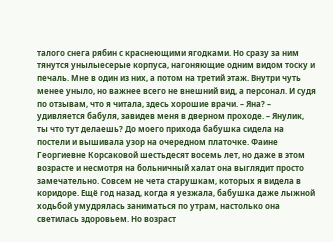талого снега рябин с краснеющими ягодками. Но сразу за ним тянутся унылыесерые корпуса, нагоняющие одним видом тоску и печаль. Мне в один из них, а потом на третий этаж. Внутри чуть менее уныло, но важнее всего не внешний вид, а персонал. И судя по отзывам, что я читала, здесь хорошие врачи. – Яна? – удивляется бабуля, завидев меня в дверном проходе. – Янулик, ты что тут делаешь? До моего прихода бабушка сидела на постели и вышивала узор на очередном платочке. Фаине Георгиевне Корсаковой шестьдесят восемь лет, но даже в этом возрасте и несмотря на больничный халат она выглядит просто замечательно. Совсем не чета старушкам, которых я видела в коридоре. Ещё год назад, когда я уезжала, бабушка даже лыжной ходьбой умудрялась заниматься по утрам, настолько она светилась здоровьем. Но возраст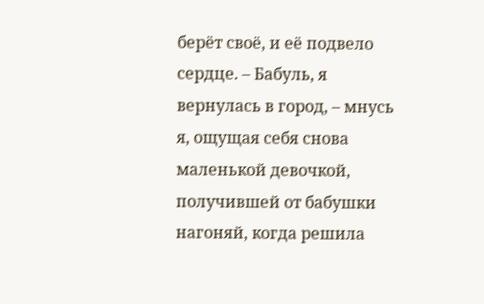берёт своё, и её подвело сердце. – Бабуль, я вернулась в город, – мнусь я, ощущая себя снова маленькой девочкой, получившей от бабушки нагоняй, когда решила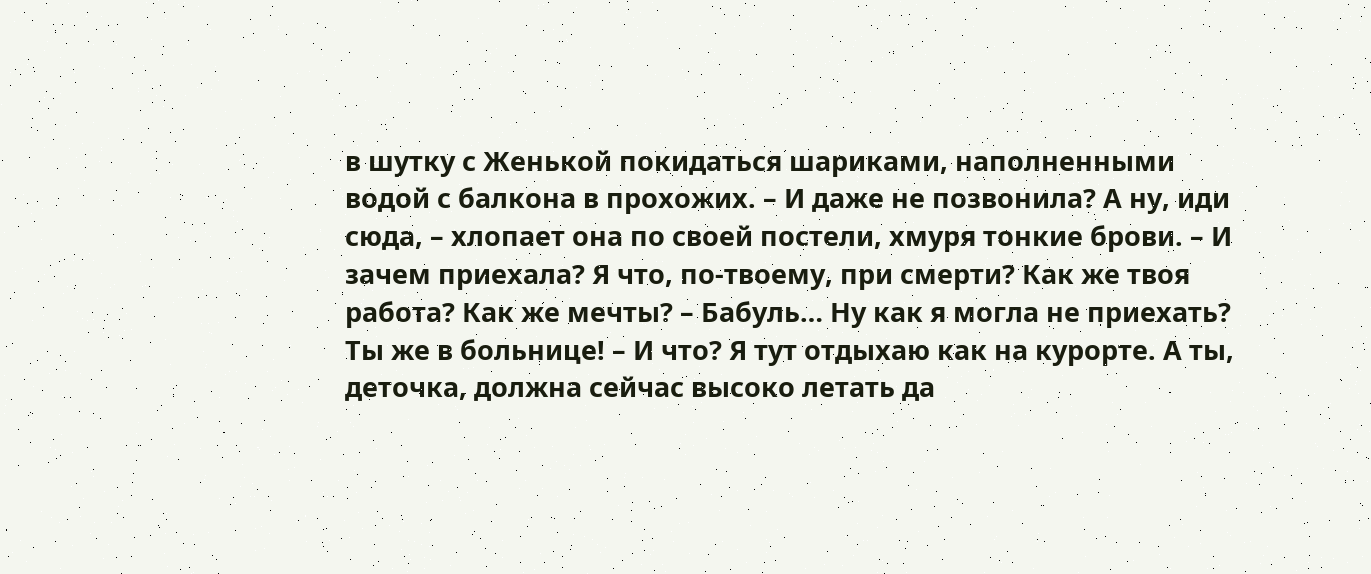в шутку с Женькой покидаться шариками, наполненными водой с балкона в прохожих. – И даже не позвонила? А ну, иди сюда, – хлопает она по своей постели, хмуря тонкие брови. – И зачем приехала? Я что, по-твоему, при смерти? Как же твоя работа? Как же мечты? – Бабуль… Ну как я могла не приехать? Ты же в больнице! – И что? Я тут отдыхаю как на курорте. А ты, деточка, должна сейчас высоко летать да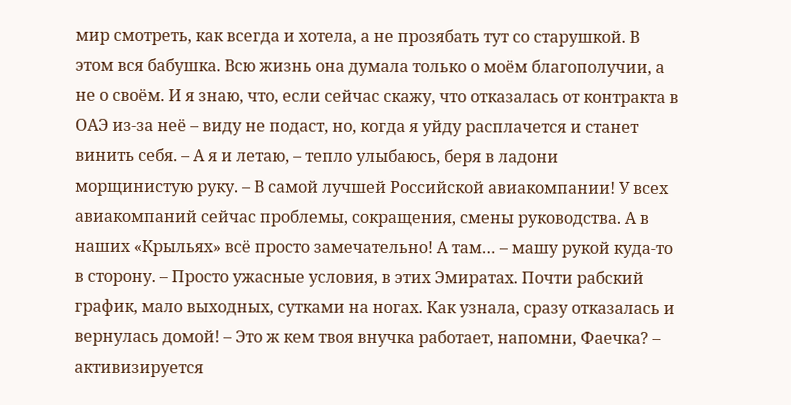мир смотреть, как всегда и хотела, а не прозябать тут со старушкой. В этом вся бабушка. Всю жизнь она думала только о моём благополучии, а не о своём. И я знаю, что, если сейчас скажу, что отказалась от контракта в ОАЭ из-за неё – виду не подаст, но, когда я уйду расплачется и станет винить себя. – А я и летаю, – тепло улыбаюсь, беря в ладони морщинистую руку. – В самой лучшей Российской авиакомпании! У всех авиакомпаний сейчас проблемы, сокращения, смены руководства. А в наших «Крыльях» всё просто замечательно! А там… – машу рукой куда-то в сторону. – Просто ужасные условия, в этих Эмиратах. Почти рабский график, мало выходных, сутками на ногах. Как узнала, сразу отказалась и вернулась домой! – Это ж кем твоя внучка работает, напомни, Фаечка? – активизируется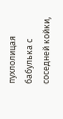пухлолицая бабулька с соседней койки,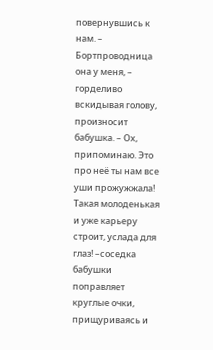повернувшись к нам. – Бортпроводница она у меня, – горделиво вскидывая голову, произносит бабушка. – Ох, припоминаю. Это про неё ты нам все уши прожужжала! Такая молоденькая и уже карьеру строит, услада для глаз! –соседка бабушки поправляет круглые очки, прищуриваясь и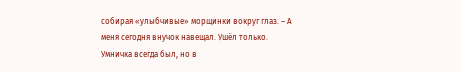собирая «улыбчивые» морщинки вокруг глаз. – А меня сегодня внучок навещал. Ушёл только. Умничка всегда был, но в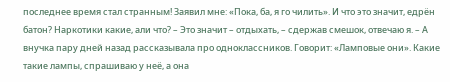последнее время стал странным! Заявил мне: «Пока, ба, я го чилить». И что это значит, едрён батон? Наркотики какие, али что? – Это значит – отдыхать, – сдержав смешок, отвечаю я. – А внучка пару дней назад рассказывала про одноклассников. Говорит: «Ламповые они». Какие такие лампы, спрашиваю у неё, а она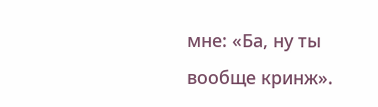мне: «Ба, ну ты вообще кринж».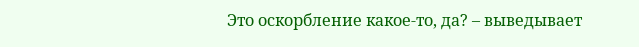Это оскорбление какое-то, да? – выведывает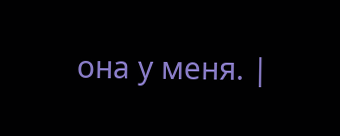она у меня. |